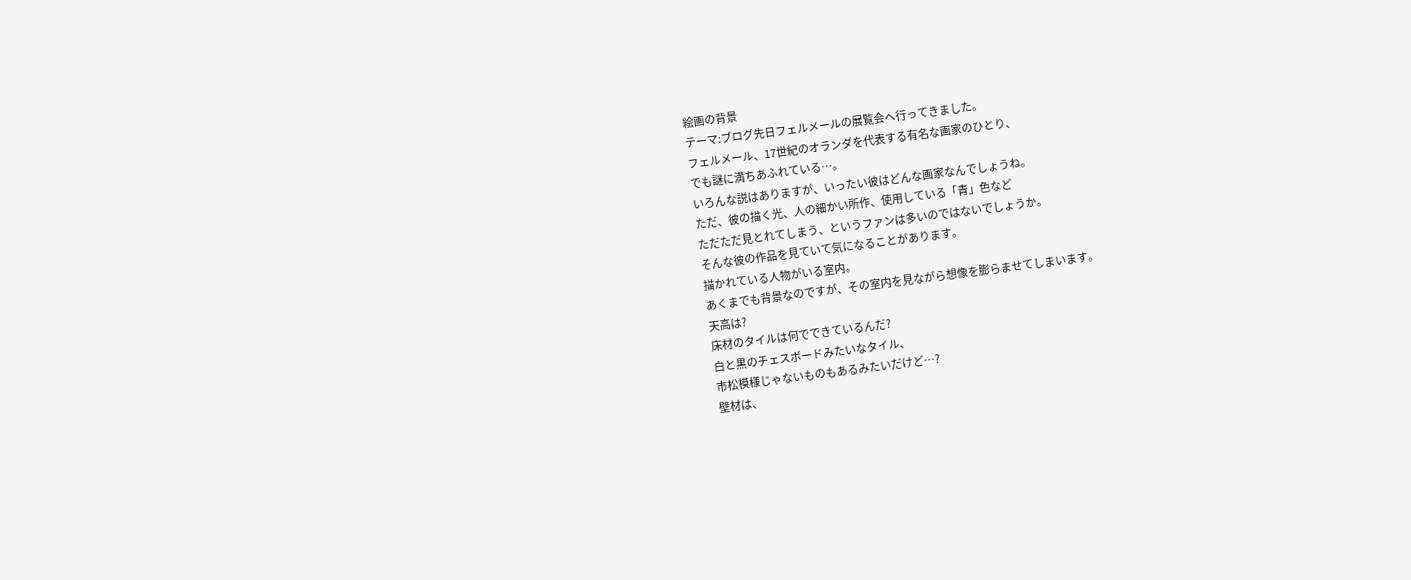絵画の背景
テーマ:ブログ先日フェルメールの展覧会へ行ってきました。
フェルメール、17世紀のオランダを代表する有名な画家のひとり、
でも謎に満ちあふれている…。
いろんな説はありますが、いったい彼はどんな画家なんでしょうね。
ただ、彼の描く光、人の細かい所作、使用している「青」色など
ただただ見とれてしまう、というファンは多いのではないでしょうか。
そんな彼の作品を見ていて気になることがあります。
描かれている人物がいる室内。
あくまでも背景なのですが、その室内を見ながら想像を膨らませてしまいます。
天高は?
床材のタイルは何でできているんだ?
白と黒のチェスボードみたいなタイル、
市松模様じゃないものもあるみたいだけど…?
壁材は、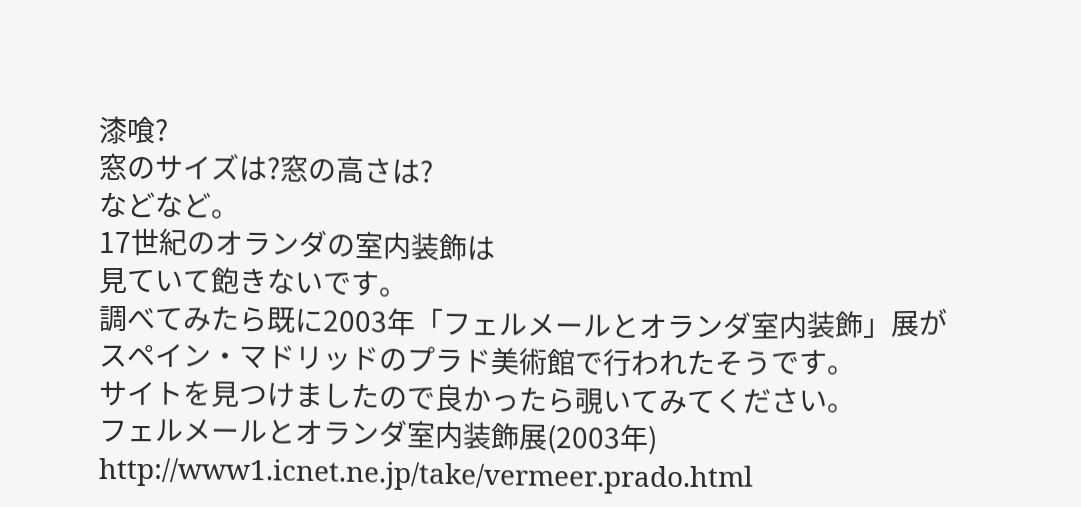漆喰?
窓のサイズは?窓の高さは?
などなど。
17世紀のオランダの室内装飾は
見ていて飽きないです。
調べてみたら既に2003年「フェルメールとオランダ室内装飾」展が
スペイン・マドリッドのプラド美術館で行われたそうです。
サイトを見つけましたので良かったら覗いてみてください。
フェルメールとオランダ室内装飾展(2003年)
http://www1.icnet.ne.jp/take/vermeer.prado.html